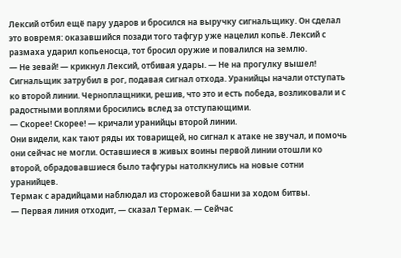Лексий отбил ещё пару ударов и бросился на выручку сигнальщику. Он сделал это вовремя: оказавшийся позади того тафгур уже нацелил копьё. Лексий с размаха ударил копьеносца, тот бросил оружие и повалился на землю.
— Не зевай! — крикнул Лексий, отбивая удары. — Не на прогулку вышел!
Сигнальщик затрубил в рог, подавая сигнал отхода. Уранийцы начали отступать ко второй линии. Черноплащники, решив, что это и есть победа, возликовали и с радостными воплями бросились вслед за отступающими.
— Скорее! Скорее! — кричали уранийцы второй линии.
Они видели, как тают ряды их товарищей, но сигнал к атаке не звучал, и помочь они сейчас не могли. Оставшиеся в живых воины первой линии отошли ко второй, обрадовавшиеся было тафгуры натолкнулись на новые сотни уранийцев.
Термак с арадийцами наблюдал из сторожевой башни за ходом битвы.
— Первая линия отходит, — сказал Термак. — Сейчас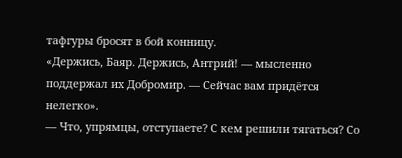тафгуры бросят в бой конницу.
«Держись, Баяр. Держись, Антрий! — мысленно поддержал их Добромир. — Сейчас вам придётся нелегко».
— Что, упрямцы, отступаете? С кем решили тягаться? Со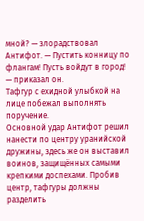мной? — злорадствовал Антифот. — Пустить конницу по флангам! Пусть войдут в город! — приказал он.
Тафгур с ехидной улыбкой на лице побежал выполнять поручение.
Основной удар Антифот решил нанести по центру уранийской дружины, здесь же он выставил воинов, защищённых самыми крепкими доспехами. Пробив центр, тафгуры должны разделить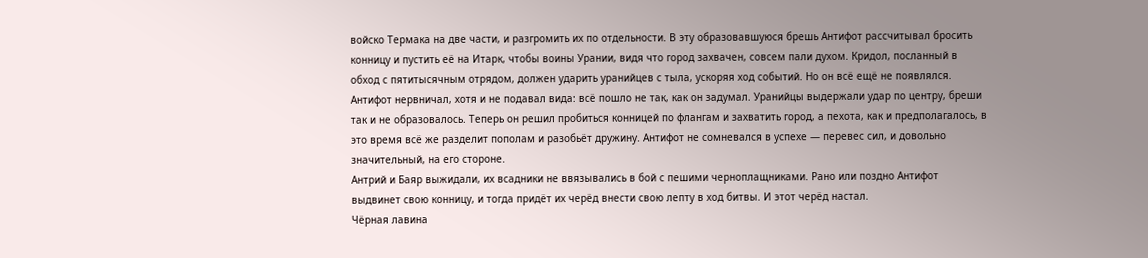войско Термака на две части, и разгромить их по отдельности. В эту образовавшуюся брешь Антифот рассчитывал бросить конницу и пустить её на Итарк, чтобы воины Урании, видя что город захвачен, совсем пали духом. Кридол, посланный в обход с пятитысячным отрядом, должен ударить уранийцев с тыла, ускоряя ход событий. Но он всё ещё не появлялся.
Антифот нервничал, хотя и не подавал вида: всё пошло не так, как он задумал. Уранийцы выдержали удар по центру, бреши так и не образовалось. Теперь он решил пробиться конницей по флангам и захватить город, а пехота, как и предполагалось, в это время всё же разделит пополам и разобьёт дружину. Антифот не сомневался в успехе — перевес сил, и довольно значительный, на его стороне.
Антрий и Баяр выжидали, их всадники не ввязывались в бой с пешими черноплащниками. Рано или поздно Антифот выдвинет свою конницу, и тогда придёт их черёд внести свою лепту в ход битвы. И этот черёд настал.
Чёрная лавина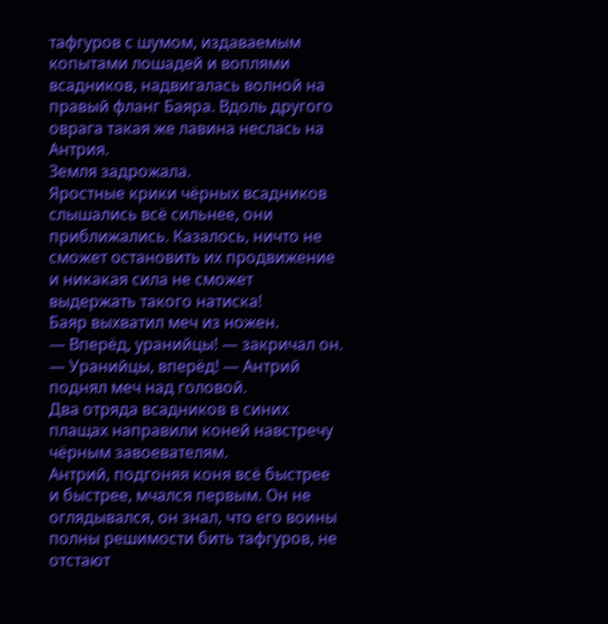тафгуров с шумом, издаваемым копытами лошадей и воплями всадников, надвигалась волной на правый фланг Баяра. Вдоль другого оврага такая же лавина неслась на Антрия.
Земля задрожала.
Яростные крики чёрных всадников слышались всё сильнее, они приближались. Казалось, ничто не сможет остановить их продвижение и никакая сила не сможет выдержать такого натиска!
Баяр выхватил меч из ножен.
— Вперёд, уранийцы! — закричал он.
— Уранийцы, вперёд! — Антрий поднял меч над головой.
Два отряда всадников в синих плащах направили коней навстречу чёрным завоевателям.
Антрий, подгоняя коня всё быстрее и быстрее, мчался первым. Он не оглядывался, он знал, что его воины полны решимости бить тафгуров, не отстают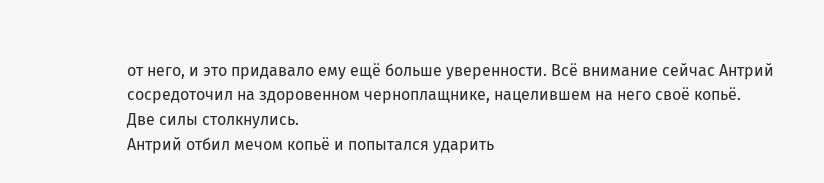от него, и это придавало ему ещё больше уверенности. Всё внимание сейчас Антрий сосредоточил на здоровенном черноплащнике, нацелившем на него своё копьё.
Две силы столкнулись.
Антрий отбил мечом копьё и попытался ударить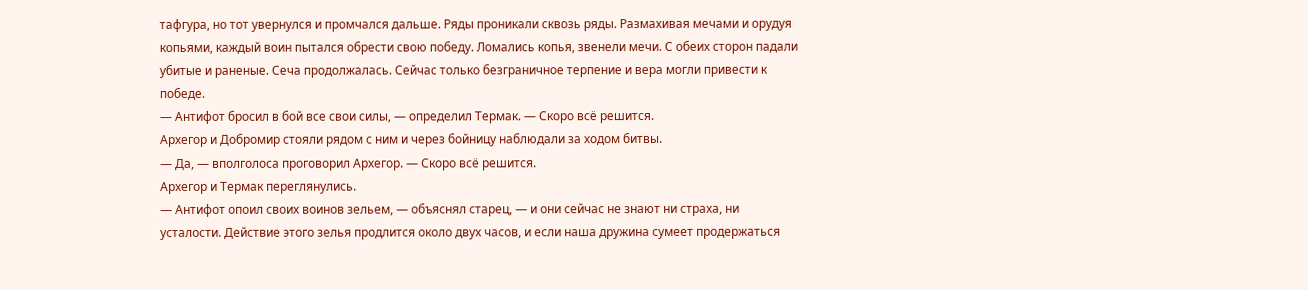тафгура, но тот увернулся и промчался дальше. Ряды проникали сквозь ряды. Размахивая мечами и орудуя копьями, каждый воин пытался обрести свою победу. Ломались копья, звенели мечи. С обеих сторон падали убитые и раненые. Сеча продолжалась. Сейчас только безграничное терпение и вера могли привести к победе.
— Антифот бросил в бой все свои силы, — определил Термак. — Скоро всё решится.
Архегор и Добромир стояли рядом с ним и через бойницу наблюдали за ходом битвы.
— Да, — вполголоса проговорил Архегор. — Скоро всё решится.
Архегор и Термак переглянулись.
— Антифот опоил своих воинов зельем, — объяснял старец, — и они сейчас не знают ни страха, ни усталости. Действие этого зелья продлится около двух часов, и если наша дружина сумеет продержаться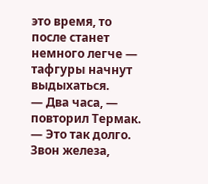это время, то после станет немного легче — тафгуры начнут выдыхаться.
— Два часа, — повторил Термак. — Это так долго.
Звон железа,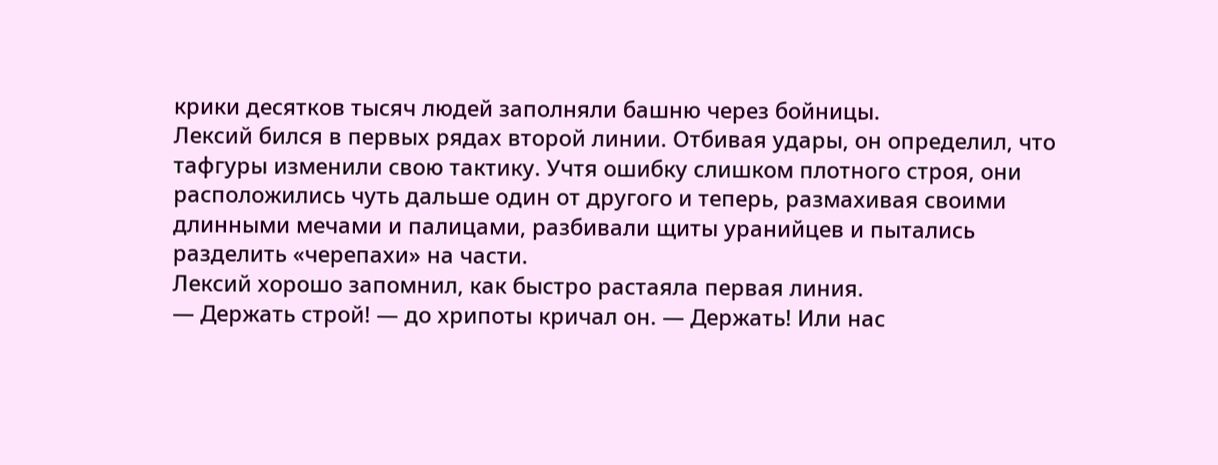крики десятков тысяч людей заполняли башню через бойницы.
Лексий бился в первых рядах второй линии. Отбивая удары, он определил, что тафгуры изменили свою тактику. Учтя ошибку слишком плотного строя, они расположились чуть дальше один от другого и теперь, размахивая своими длинными мечами и палицами, разбивали щиты уранийцев и пытались разделить «черепахи» на части.
Лексий хорошо запомнил, как быстро растаяла первая линия.
— Держать строй! — до хрипоты кричал он. — Держать! Или нас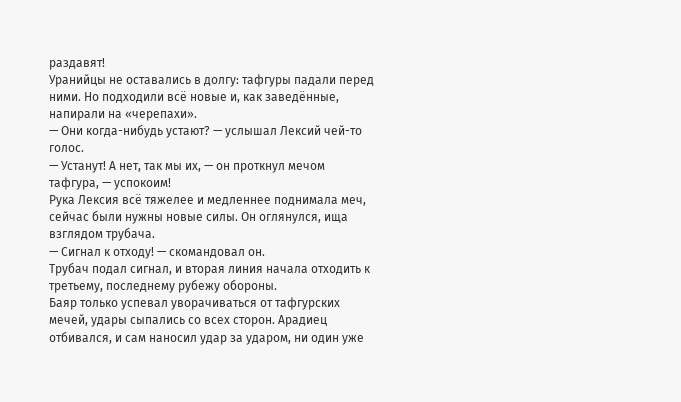раздавят!
Уранийцы не оставались в долгу: тафгуры падали перед ними. Но подходили всё новые и, как заведённые, напирали на «черепахи».
— Они когда-нибудь устают? — услышал Лексий чей-то голос.
— Устанут! А нет, так мы их, — он проткнул мечом тафгура, — успокоим!
Рука Лексия всё тяжелее и медленнее поднимала меч, сейчас были нужны новые силы. Он оглянулся, ища взглядом трубача.
— Сигнал к отходу! — скомандовал он.
Трубач подал сигнал, и вторая линия начала отходить к третьему, последнему рубежу обороны.
Баяр только успевал уворачиваться от тафгурских мечей, удары сыпались со всех сторон. Арадиец отбивался, и сам наносил удар за ударом, ни один уже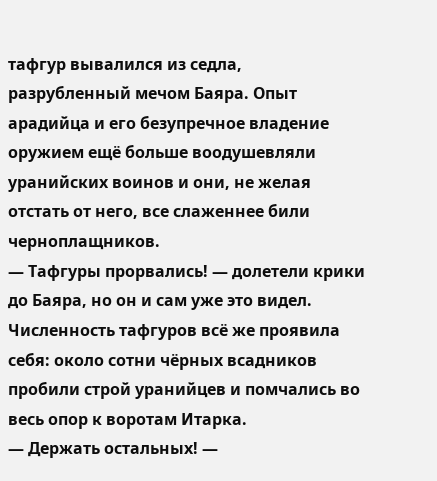тафгур вывалился из седла, разрубленный мечом Баяра. Опыт арадийца и его безупречное владение оружием ещё больше воодушевляли уранийских воинов и они, не желая отстать от него, все слаженнее били черноплащников.
— Тафгуры прорвались! — долетели крики до Баяра, но он и сам уже это видел.
Численность тафгуров всё же проявила себя: около сотни чёрных всадников пробили строй уранийцев и помчались во весь опор к воротам Итарка.
— Держать остальных! —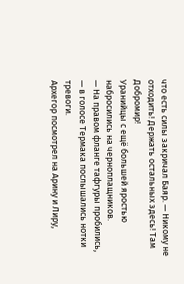что есть силы закричал Баяр. — Никому не отходить! Держать остальных здесь! Там Добромир!
Уранийцы с ещё большей яростью набросились на черноплащников.
— На правом фланге тафгуры пробились, — в голосе Термака послышались нотки тревоги.
Архегор посмотрел на Арину и Лиру,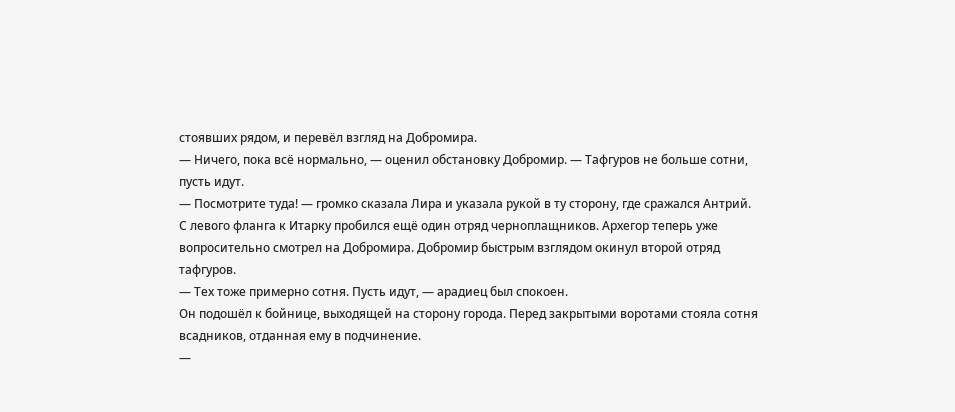стоявших рядом, и перевёл взгляд на Добромира.
— Ничего, пока всё нормально, — оценил обстановку Добромир. — Тафгуров не больше сотни, пусть идут.
— Посмотрите туда! — громко сказала Лира и указала рукой в ту сторону, где сражался Антрий.
С левого фланга к Итарку пробился ещё один отряд черноплащников. Архегор теперь уже вопросительно смотрел на Добромира. Добромир быстрым взглядом окинул второй отряд тафгуров.
— Тех тоже примерно сотня. Пусть идут, — арадиец был спокоен.
Он подошёл к бойнице, выходящей на сторону города. Перед закрытыми воротами стояла сотня всадников, отданная ему в подчинение.
—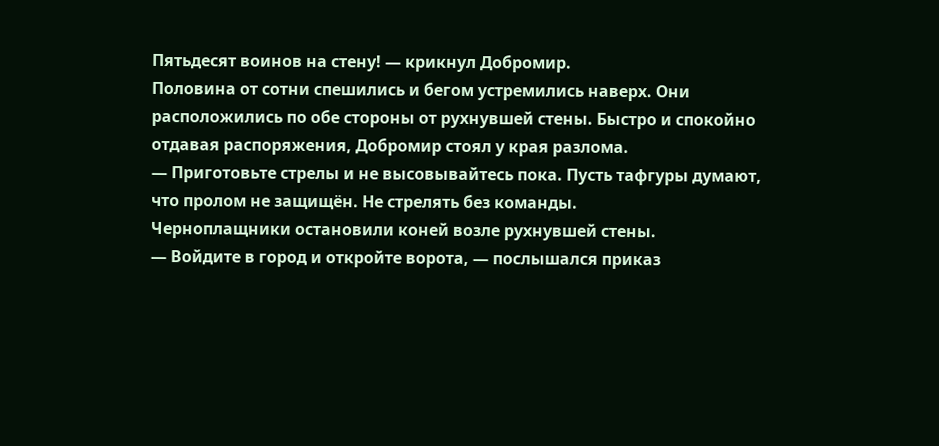Пятьдесят воинов на стену! — крикнул Добромир.
Половина от сотни спешились и бегом устремились наверх. Они расположились по обе стороны от рухнувшей стены. Быстро и спокойно отдавая распоряжения, Добромир стоял у края разлома.
— Приготовьте стрелы и не высовывайтесь пока. Пусть тафгуры думают, что пролом не защищён. Не стрелять без команды.
Черноплащники остановили коней возле рухнувшей стены.
— Войдите в город и откройте ворота, — послышался приказ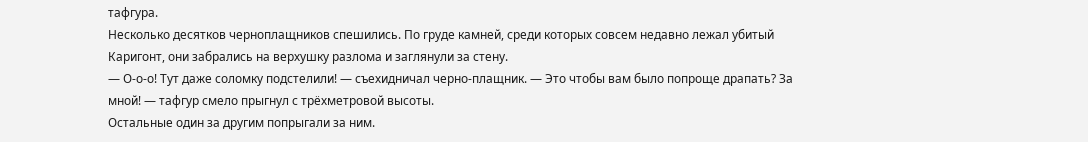тафгура.
Несколько десятков черноплащников спешились. По груде камней, среди которых совсем недавно лежал убитый Каригонт, они забрались на верхушку разлома и заглянули за стену.
— О-о-о! Тут даже соломку подстелили! — съехидничал черно-плащник. — Это чтобы вам было попроще драпать? За мной! — тафгур смело прыгнул с трёхметровой высоты.
Остальные один за другим попрыгали за ним.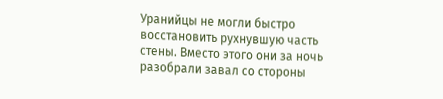Уранийцы не могли быстро восстановить рухнувшую часть стены. Вместо этого они за ночь разобрали завал со стороны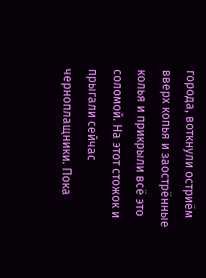города, воткнули остриём вверх копья и заострённые колья и прикрыли всё это соломой. На этот стожок и прыгали сейчас черноплащники. Пока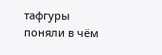тафгуры поняли в чём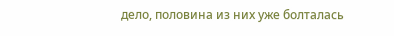дело, половина из них уже болталась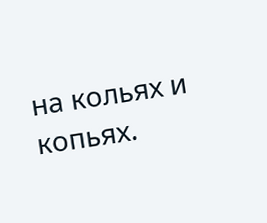на кольях и копьях.